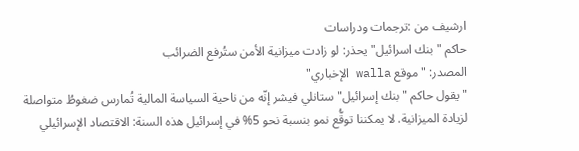ارشيف من :ترجمات ودراسات
حاكم "بنك اسرائيل" يحذر: لو زادت ميزانية الأمن ستُرفع الضرائب
المصدر: "موقع walla الإخباري"
" يقول حاكم "بنك إسرائيل" ستانلي فيشر إنّه من ناحية السياسة المالية تُمارس ضغوطُ متواصلة لزيادة الميزانية. لا يمكننا توقُّع نمو بنسبة نحو 5% في إسرائيل هذه السنة: الاقتصاد الإسرائيلي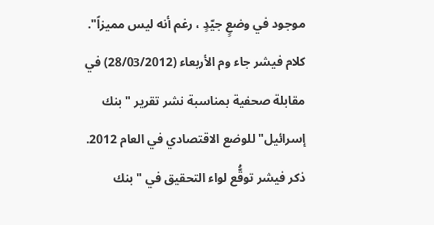موجود في وضعٍ جيّدٍ ، رغم أنه ليس مميزاً". كلام فيشر جاء وم الأربعاء (28/03/2012) في مقابلة صحفية بمناسبة نشر تقرير "بنك إسرائيل" للوضع الاقتصادي في العام 2012.
ذكر فيشر توقُّع لواء التحقيق في "بنك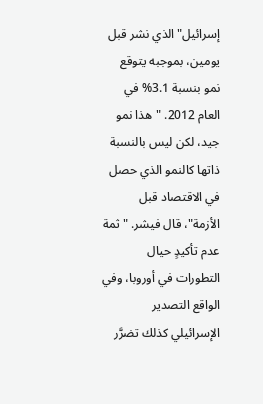إسرائيل" الذي نشر قبل يومين، بموجبه يتوقع نمو بنسبة 3.1% في العام 2012. "هذا نمو جيد، لكن ليس بالنسبة ذاتها كالنمو الذي حصل في الاقتصاد قبل الأزمة"، قال فيشر. "ثمة عدم تأكيدٍ حيال التطورات في أوروبا، وفي الواقع التصدير الإسرائيلي كذلك تضرَّر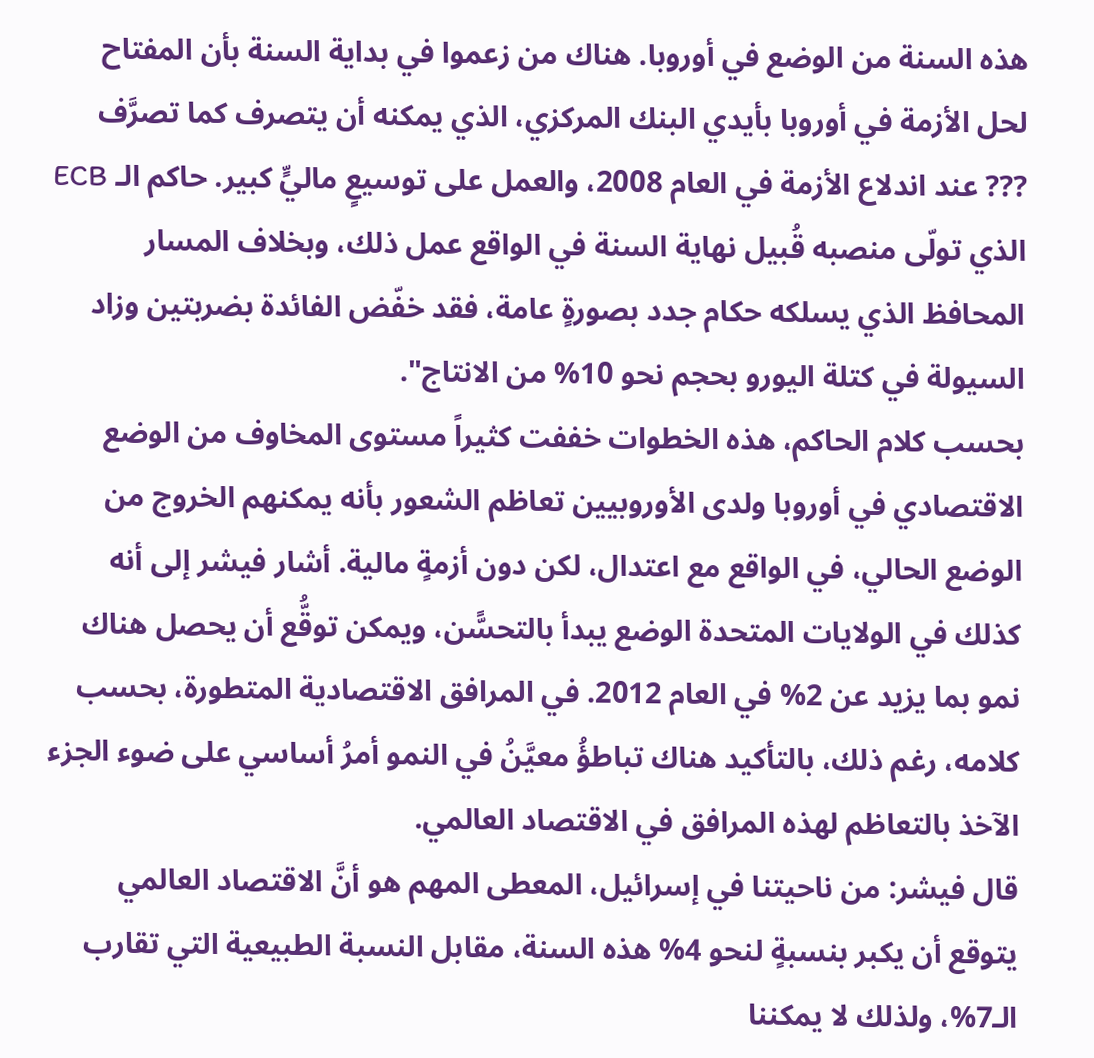هذه السنة من الوضع في أوروبا. هناك من زعموا في بداية السنة بأن المفتاح لحل الأزمة في أوروبا بأيدي البنك المركزي، الذي يمكنه أن يتصرف كما تصرَّف ??? عند اندلاع الأزمة في العام 2008، والعمل على توسيعٍ ماليٍّ كبير. حاكم الـ ECB الذي تولّى منصبه قُبيل نهاية السنة في الواقع عمل ذلك، وبخلاف المسار المحافظ الذي يسلكه حكام جدد بصورةٍ عامة، فقد خفّض الفائدة بضربتين وزاد السيولة في كتلة اليورو بحجم نحو 10% من الانتاج".
بحسب كلام الحاكم، هذه الخطوات خففت كثيراً مستوى المخاوف من الوضع الاقتصادي في أوروبا ولدى الأوروبيين تعاظم الشعور بأنه يمكنهم الخروج من الوضع الحالي، في الواقع مع اعتدال، لكن دون أزمةٍ مالية. أشار فيشر إلى أنه كذلك في الولايات المتحدة الوضع يبدأ بالتحسًّن، ويمكن توقُّع أن يحصل هناك نمو بما يزيد عن 2% في العام 2012. في المرافق الاقتصادية المتطورة، بحسب كلامه، رغم ذلك، بالتأكيد هناك تباطؤُ معيَّنُ في النمو أمرُ أساسي على ضوء الجزء الآخذ بالتعاظم لهذه المرافق في الاقتصاد العالمي.
قال فيشر: من ناحيتنا في إسرائيل، المعطى المهم هو أنَّ الاقتصاد العالمي يتوقع أن يكبر بنسبةٍ لنحو 4% هذه السنة، مقابل النسبة الطبيعية التي تقارب الـ7%، ولذلك لا يمكننا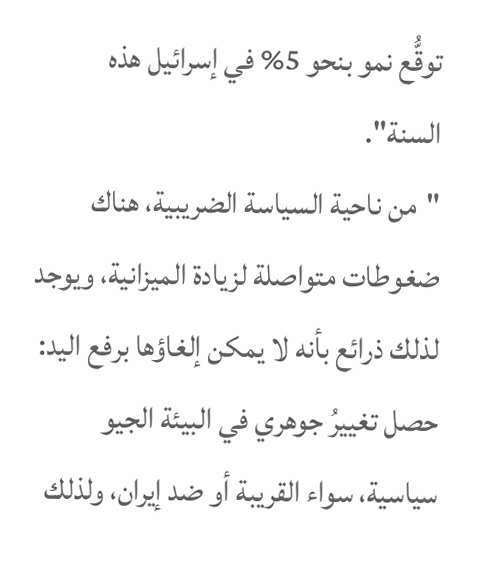توقُّع نمو بنحو 5% في إسرائيل هذه السنة".
"من ناحية السياسة الضريبية، هناك ضغوطات متواصلة لزيادة الميزانية، ويوجد لذلك ذرائع بأنه لا يمكن إلغاؤها برفع اليد: حصل تغييرُ جوهري في البيئة الجيو سياسية، سواء القريبة أو ضد إيران، ولذلك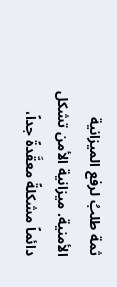ثمة طلبُ لرفع الميزانية الأمنية. ميزانية الأمن تشكل دائماً مشكلةً معقَّدةً جداً،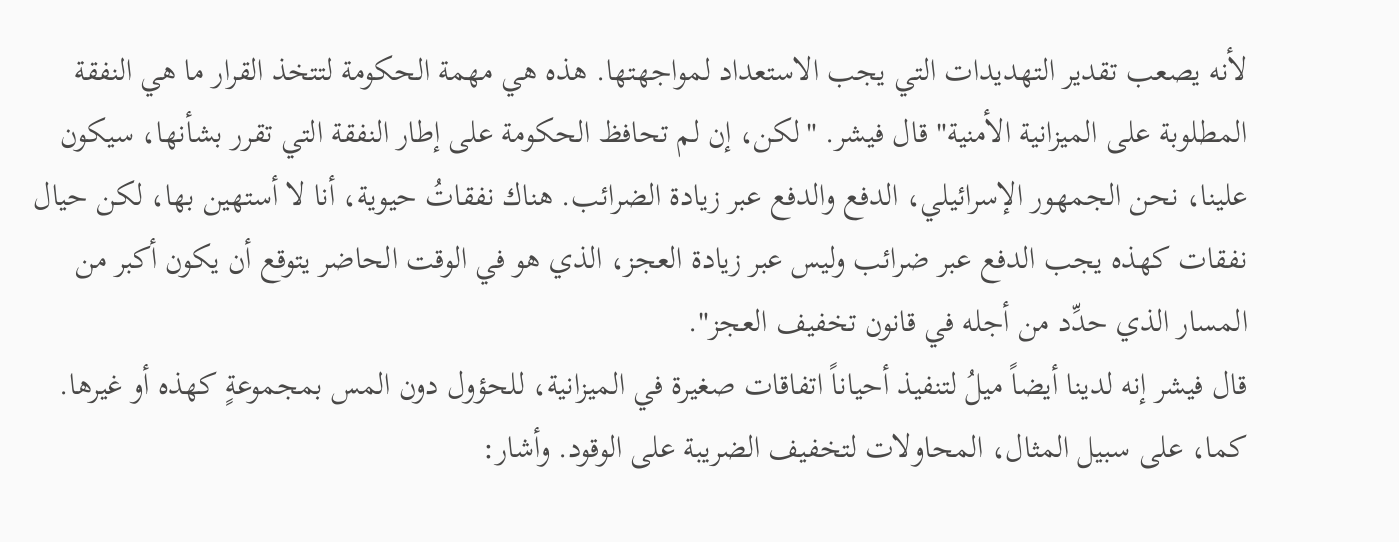لأنه يصعب تقدير التهديدات التي يجب الاستعداد لمواجهتها. هذه هي مهمة الحكومة لتتخذ القرار ما هي النفقة المطلوبة على الميزانية الأمنية" قال فيشر. "لكن، إن لم تحافظ الحكومة على إطار النفقة التي تقرر بشأنها، سيكون علينا، نحن الجمهور الإسرائيلي، الدفع والدفع عبر زيادة الضرائب. هناك نفقاتُ حيوية، أنا لا أستهين بها، لكن حيال نفقات كهذه يجب الدفع عبر ضرائب وليس عبر زيادة العجز، الذي هو في الوقت الحاضر يتوقع أن يكون أكبر من المسار الذي حدِّد من أجله في قانون تخفيف العجز".
قال فيشر إنه لدينا أيضاً ميلُ لتنفيذ أحياناً اتفاقات صغيرة في الميزانية، للحؤول دون المس بمجموعةٍ كهذه أو غيرها. كما، على سبيل المثال، المحاولات لتخفيف الضريبة على الوقود. وأشار: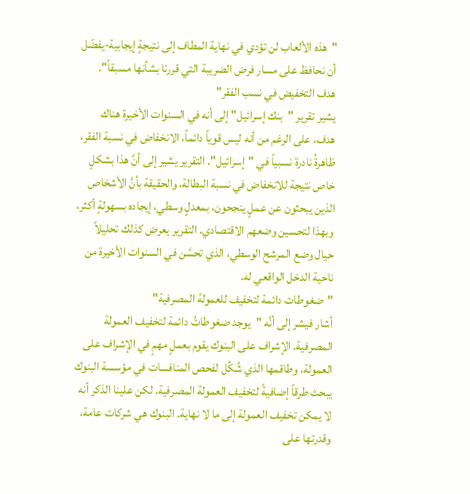"هذه الألعاب لن تؤدي في نهاية المطاف إلى نتيجةٍ إيجابية-يفضّل أن نحافظ على مسار فرض الضريبة التي قررنا بشأنها مسبقاً".
هدف التخفيض في نسب الفقر"
يشير تقرير "بنك إسرائيل" إلى أنه في السنوات الأخيرة هناك هدف، على الرغم من أنه ليس قوياً دائماً، الانخفاض في نسبة الفقر، ظاهرةُ نادرة نسبياً في "إسرائيل". التقرير يشير إلى أنَّ هذا بشكلٍ خاص نتيجة للانخفاض في نسبة البطالة، والحقيقة بأنَّ الأشخاص الذين يبحثون عن عملٍ ينجحون، بمعدلٍ وسطي، إيجاده بسهولةٍ أكثر، وبهذا لتحسين وضعهم الاقتصادي. التقرير يعرض كذلك تحليلاً حيال وضع المرشح الوسطي، الذي تحسَّن في السنوات الأخيرة من ناحية الدخل الواقعي له.
"ضغوطات دائمة لتخفيف للعمولة المصرفية"
أشار فيشر إلى أنَّه "يوجد ضغوطاتُ دائمة لتخفيف العمولة المصرفية. الإشراف على البنوك يقوم بعملٍ مهمٍ في الإشراف على العمولة، وطاقمها الذي شُكِّل لفحص المنافسات في مؤسسة البنوك يبحث طرقاً إضافيةً لتخفيف العمولة المصرفية. لكن علينا الذكر أنه لا يمكن تخفيف العمولة إلى ما لا نهاية. البنوك هي شركات عامة، وقدرتها على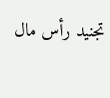تجنيد رأس مال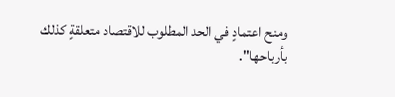ومنح اعتمادٍ في الحد المطلوب للاقتصاد متعلقةٍ كذلك بأرباحها".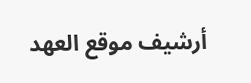أرشيف موقع العهد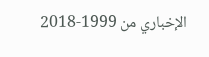الإخباري من 1999-2018